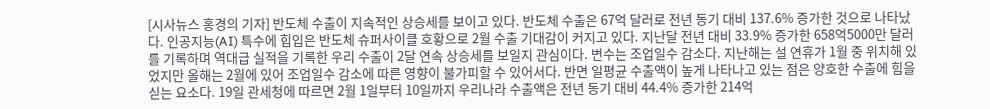[시사뉴스 홍경의 기자] 반도체 수출이 지속적인 상승세를 보이고 있다. 반도체 수출은 67억 달러로 전년 동기 대비 137.6% 증가한 것으로 나타났다. 인공지능(AI) 특수에 힙입은 반도체 슈퍼사이클 호황으로 2월 수출 기대감이 커지고 있다. 지난달 전년 대비 33.9% 증가한 658억5000만 달러를 기록하며 역대급 실적을 기록한 우리 수출이 2달 연속 상승세를 보일지 관심이다. 변수는 조업일수 감소다. 지난해는 설 연휴가 1월 중 위치해 있었지만 올해는 2월에 있어 조업일수 감소에 따른 영향이 불가피할 수 있어서다. 반면 일평균 수출액이 높게 나타나고 있는 점은 양호한 수출에 힘을 싣는 요소다. 19일 관세청에 따르면 2월 1일부터 10일까지 우리나라 수출액은 전년 동기 대비 44.4% 증가한 214억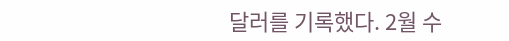달러를 기록했다. 2월 수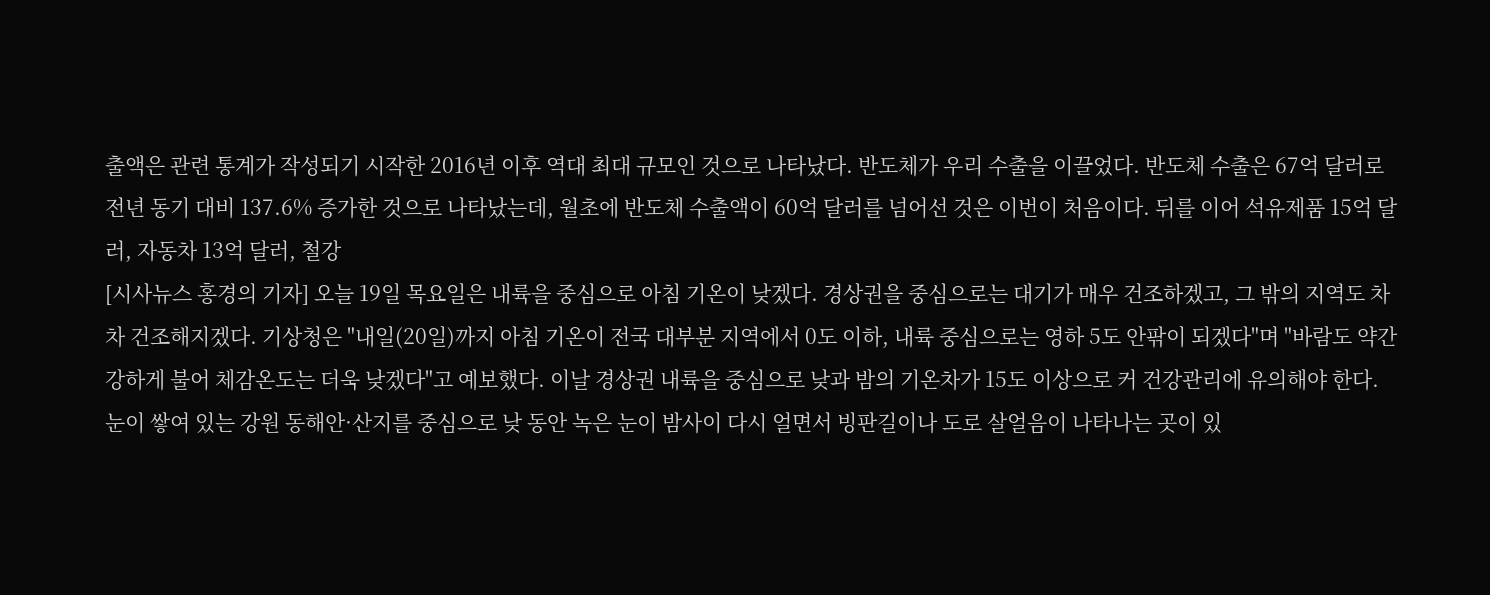출액은 관련 통계가 작성되기 시작한 2016년 이후 역대 최대 규모인 것으로 나타났다. 반도체가 우리 수출을 이끌었다. 반도체 수출은 67억 달러로 전년 동기 대비 137.6% 증가한 것으로 나타났는데, 월초에 반도체 수출액이 60억 달러를 넘어선 것은 이번이 처음이다. 뒤를 이어 석유제품 15억 달러, 자동차 13억 달러, 철강
[시사뉴스 홍경의 기자] 오늘 19일 목요일은 내륙을 중심으로 아침 기온이 낮겠다. 경상권을 중심으로는 대기가 매우 건조하겠고, 그 밖의 지역도 차차 건조해지겠다. 기상청은 "내일(20일)까지 아침 기온이 전국 대부분 지역에서 0도 이하, 내륙 중심으로는 영하 5도 안팎이 되겠다"며 "바람도 약간 강하게 불어 체감온도는 더욱 낮겠다"고 예보했다. 이날 경상권 내륙을 중심으로 낮과 밤의 기온차가 15도 이상으로 커 건강관리에 유의해야 한다. 눈이 쌓여 있는 강원 동해안·산지를 중심으로 낮 동안 녹은 눈이 밤사이 다시 얼면서 빙판길이나 도로 살얼음이 나타나는 곳이 있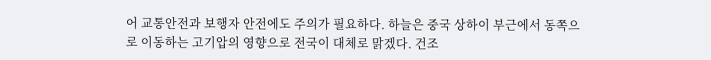어 교통안전과 보행자 안전에도 주의가 필요하다. 하늘은 중국 상하이 부근에서 동쪽으로 이동하는 고기압의 영향으로 전국이 대체로 맑겠다. 건조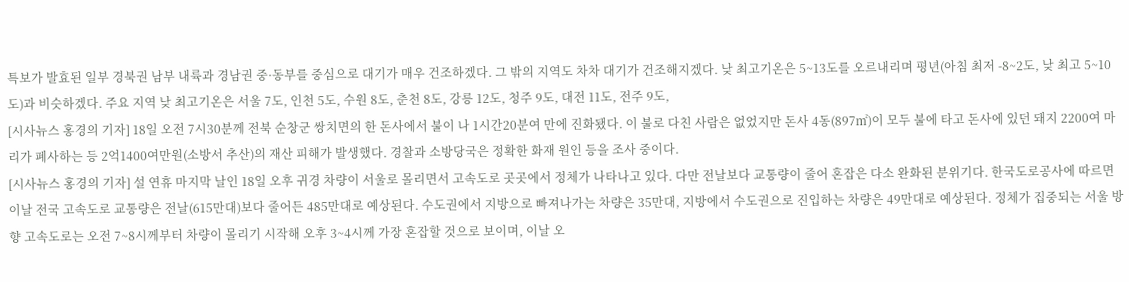특보가 발효된 일부 경북권 남부 내륙과 경남권 중·동부를 중심으로 대기가 매우 건조하겠다. 그 밖의 지역도 차차 대기가 건조해지겠다. 낮 최고기온은 5~13도를 오르내리며 평년(아침 최저 -8~2도, 낮 최고 5~10도)과 비슷하겠다. 주요 지역 낮 최고기온은 서울 7도, 인천 5도, 수원 8도, 춘천 8도, 강릉 12도, 청주 9도, 대전 11도, 전주 9도,
[시사뉴스 홍경의 기자] 18일 오전 7시30분께 전북 순창군 쌍치면의 한 돈사에서 불이 나 1시간20분여 만에 진화됐다. 이 불로 다친 사람은 없었지만 돈사 4동(897㎡)이 모두 불에 타고 돈사에 있던 돼지 2200여 마리가 폐사하는 등 2억1400여만원(소방서 추산)의 재산 피해가 발생했다. 경찰과 소방당국은 정확한 화재 원인 등을 조사 중이다.
[시사뉴스 홍경의 기자] 설 연휴 마지막 날인 18일 오후 귀경 차량이 서울로 몰리면서 고속도로 곳곳에서 정체가 나타나고 있다. 다만 전날보다 교통량이 줄어 혼잡은 다소 완화된 분위기다. 한국도로공사에 따르면 이날 전국 고속도로 교통량은 전날(615만대)보다 줄어든 485만대로 예상된다. 수도권에서 지방으로 빠져나가는 차량은 35만대, 지방에서 수도권으로 진입하는 차량은 49만대로 예상된다. 정체가 집중되는 서울 방향 고속도로는 오전 7~8시께부터 차량이 몰리기 시작해 오후 3~4시께 가장 혼잡할 것으로 보이며, 이날 오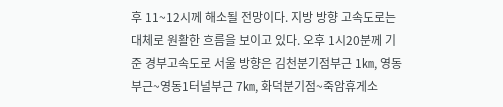후 11~12시께 해소될 전망이다. 지방 방향 고속도로는 대체로 원활한 흐름을 보이고 있다. 오후 1시20분께 기준 경부고속도로 서울 방향은 김천분기점부근 1㎞, 영동부근~영동1터널부근 7㎞, 화덕분기점~죽암휴게소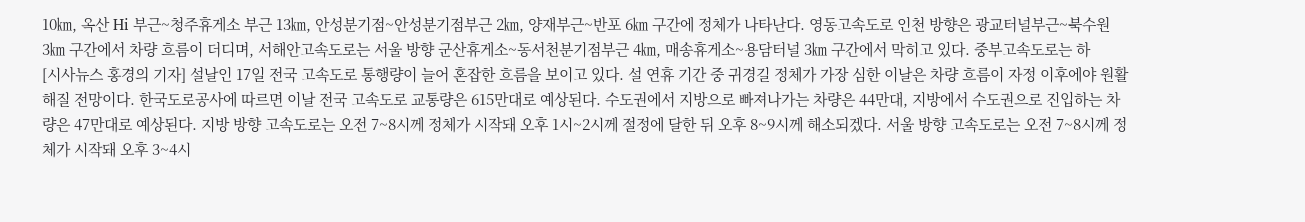10㎞, 옥산 Hi 부근~청주휴게소 부근 13㎞, 안성분기점~안성분기점부근 2㎞, 양재부근~반포 6㎞ 구간에 정체가 나타난다. 영동고속도로 인천 방향은 광교터널부근~북수원 3㎞ 구간에서 차량 흐름이 더디며, 서해안고속도로는 서울 방향 군산휴게소~동서천분기점부근 4㎞, 매송휴게소~용담터널 3㎞ 구간에서 막히고 있다. 중부고속도로는 하
[시사뉴스 홍경의 기자] 설날인 17일 전국 고속도로 통행량이 늘어 혼잡한 흐름을 보이고 있다. 설 연휴 기간 중 귀경길 정체가 가장 심한 이날은 차량 흐름이 자정 이후에야 원활해질 전망이다. 한국도로공사에 따르면 이날 전국 고속도로 교통량은 615만대로 예상된다. 수도권에서 지방으로 빠져나가는 차량은 44만대, 지방에서 수도권으로 진입하는 차량은 47만대로 예상된다. 지방 방향 고속도로는 오전 7~8시께 정체가 시작돼 오후 1시~2시께 절정에 달한 뒤 오후 8~9시께 해소되겠다. 서울 방향 고속도로는 오전 7~8시께 정체가 시작돼 오후 3~4시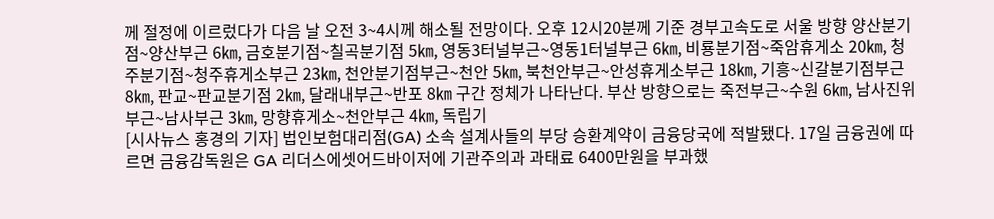께 절정에 이르렀다가 다음 날 오전 3~4시께 해소될 전망이다. 오후 12시20분께 기준 경부고속도로 서울 방향 양산분기점~양산부근 6㎞, 금호분기점~칠곡분기점 5㎞, 영동3터널부근~영동1터널부근 6㎞, 비룡분기점~죽암휴게소 20㎞, 청주분기점~청주휴게소부근 23㎞, 천안분기점부근~천안 5㎞, 북천안부근~안성휴게소부근 18㎞, 기흥~신갈분기점부근 8㎞, 판교~판교분기점 2㎞, 달래내부근~반포 8㎞ 구간 정체가 나타난다. 부산 방향으로는 죽전부근~수원 6㎞, 남사진위부근~남사부근 3㎞, 망향휴게소~천안부근 4㎞, 독립기
[시사뉴스 홍경의 기자] 법인보험대리점(GA) 소속 설계사들의 부당 승환계약이 금융당국에 적발됐다. 17일 금융권에 따르면 금융감독원은 GA 리더스에셋어드바이저에 기관주의과 과태료 6400만원을 부과했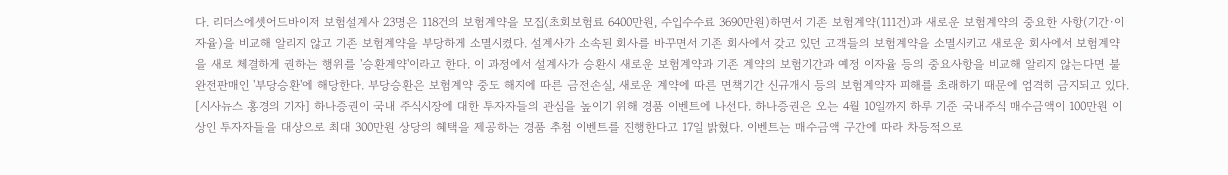다. 리더스에셋어드바이저 보험설계사 23명은 118건의 보험계약을 모집(초회보험료 6400만원, 수입수수료 3690만원)하면서 기존 보험계약(111건)과 새로운 보험계약의 중요한 사항(기간·이자율)을 비교해 알리지 않고 기존 보험계약을 부당하게 소멸시켰다. 설계사가 소속된 회사를 바꾸면서 기존 회사에서 갖고 있던 고객들의 보험계약을 소멸시키고 새로운 회사에서 보험계약을 새로 체결하게 권하는 행위를 '승환계약'이라고 한다. 이 과정에서 설계사가 승환시 새로운 보험계약과 기존 계약의 보험기간과 예정 이자율 등의 중요사항을 비교해 알리지 않는다면 불완전판매인 '부당승환'에 해당한다. 부당승환은 보험계약 중도 해지에 따른 금전손실, 새로운 계약에 따른 면책기간 신규개시 등의 보험계약자 피해를 초래하기 때문에 엄격히 금지되고 있다.
[시사뉴스 홍경의 기자] 하나증권이 국내 주식시장에 대한 투자자들의 관심을 높이기 위해 경품 이벤트에 나선다. 하나증권은 오는 4월 10일까지 하루 기준 국내주식 매수금액이 100만원 이상인 투자자들을 대상으로 최대 300만원 상당의 혜택을 제공하는 경품 추첨 이벤트를 진행한다고 17일 밝혔다. 이벤트는 매수금액 구간에 따라 차등적으로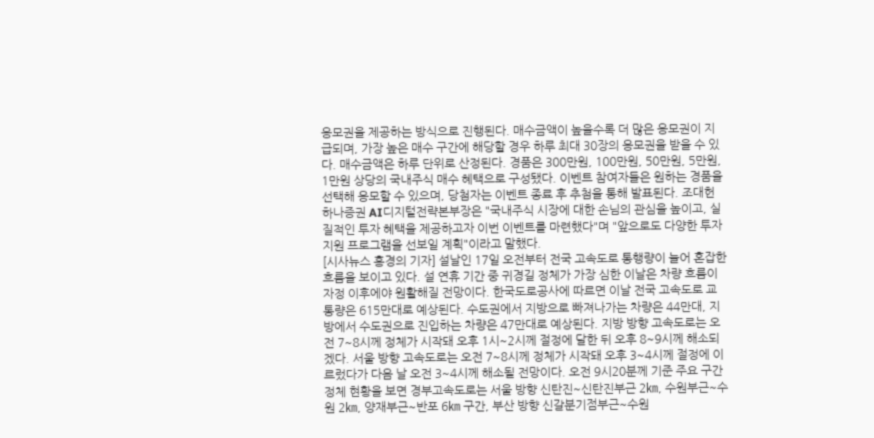응모권을 제공하는 방식으로 진행된다. 매수금액이 높을수록 더 많은 응모권이 지급되며, 가장 높은 매수 구간에 해당할 경우 하루 최대 30장의 응모권을 받을 수 있다. 매수금액은 하루 단위로 산정된다. 경품은 300만원, 100만원, 50만원, 5만원, 1만원 상당의 국내주식 매수 혜택으로 구성됐다. 이벤트 참여자들은 원하는 경품을 선택해 응모할 수 있으며, 당첨자는 이벤트 종료 후 추첨을 통해 발표된다. 조대헌 하나증권 AI디지털전략본부장은 "국내주식 시장에 대한 손님의 관심을 높이고, 실질적인 투자 혜택을 제공하고자 이번 이벤트를 마련했다"며 "앞으로도 다양한 투자 지원 프로그램을 선보일 계획"이라고 말했다.
[시사뉴스 홍경의 기자] 설날인 17일 오전부터 전국 고속도로 통행량이 늘어 혼잡한 흐름을 보이고 있다. 설 연휴 기간 중 귀경길 정체가 가장 심한 이날은 차량 흐름이 자정 이후에야 원활해질 전망이다. 한국도로공사에 따르면 이날 전국 고속도로 교통량은 615만대로 예상된다. 수도권에서 지방으로 빠져나가는 차량은 44만대, 지방에서 수도권으로 진입하는 차량은 47만대로 예상된다. 지방 방향 고속도로는 오전 7~8시께 정체가 시작돼 오후 1시~2시께 절정에 달한 뒤 오후 8~9시께 해소되겠다. 서울 방향 고속도로는 오전 7~8시께 정체가 시작돼 오후 3~4시께 절정에 이르렀다가 다음 날 오전 3~4시께 해소될 전망이다. 오전 9시20분께 기준 주요 구간 정체 현황을 보면 경부고속도로는 서울 방향 신탄진~신탄진부근 2㎞, 수원부근~수원 2㎞, 양재부근~반포 6㎞ 구간, 부산 방향 신갈분기점부근~수원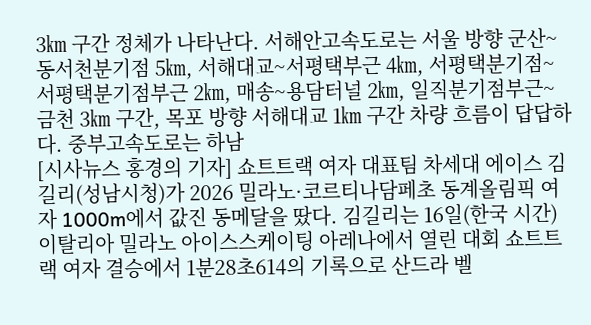3㎞ 구간 정체가 나타난다. 서해안고속도로는 서울 방향 군산~동서천분기점 5㎞, 서해대교~서평택부근 4㎞, 서평택분기점~서평택분기점부근 2㎞, 매송~용담터널 2㎞, 일직분기점부근~금천 3㎞ 구간, 목포 방향 서해대교 1㎞ 구간 차량 흐름이 답답하다. 중부고속도로는 하남
[시사뉴스 홍경의 기자] 쇼트트랙 여자 대표팀 차세대 에이스 김길리(성남시청)가 2026 밀라노·코르티나담페초 동계올림픽 여자 1000m에서 값진 동메달을 땄다. 김길리는 16일(한국 시간) 이탈리아 밀라노 아이스스케이팅 아레나에서 열린 대회 쇼트트랙 여자 결승에서 1분28초614의 기록으로 산드라 벨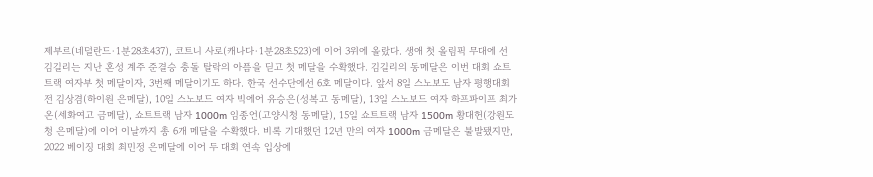제부르(네덜란드·1분28초437), 코트니 사로(캐나다·1분28초523)에 이어 3위에 올랐다. 생애 첫 올림픽 무대에 선 김길리는 지난 혼성 계주 준결승 충돌 탈락의 아픔을 딛고 첫 메달을 수확했다. 김길리의 동메달은 이번 대회 쇼트트랙 여자부 첫 메달이자, 3번째 메달이기도 하다. 한국 선수단에선 6호 메달이다. 앞서 8일 스노보도 남자 평행대회전 김상겸(하이원 은메달), 10일 스노보드 여자 빅에어 유승은(성복고 동메달), 13일 스노보드 여자 하프파이프 최가온(세화여고 금메달), 쇼트트랙 남자 1000m 임종언(고양시청 동메달), 15일 쇼트트랙 남자 1500m 황대헌(강원도청 은메달)에 이어 이날까지 총 6개 메달을 수확했다. 비록 기대했던 12년 만의 여자 1000m 금메달은 불발됐지만, 2022 베이징 대회 최민정 은메달에 이어 두 대회 연속 입상에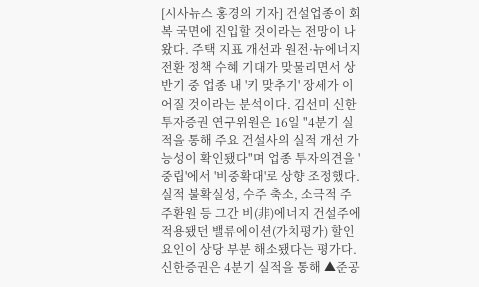[시사뉴스 홍경의 기자] 건설업종이 회복 국면에 진입할 것이라는 전망이 나왔다. 주택 지표 개선과 원전·뉴에너지 전환 정책 수혜 기대가 맞물리면서 상반기 중 업종 내 '키 맞추기' 장세가 이어질 것이라는 분석이다. 김선미 신한투자증권 연구위원은 16일 "4분기 실적을 통해 주요 건설사의 실적 개선 가능성이 확인됐다"며 업종 투자의견을 '중립'에서 '비중확대'로 상향 조정했다. 실적 불확실성, 수주 축소, 소극적 주주환원 등 그간 비(非)에너지 건설주에 적용됐던 밸류에이션(가치평가) 할인 요인이 상당 부분 해소됐다는 평가다. 신한증권은 4분기 실적을 통해 ▲준공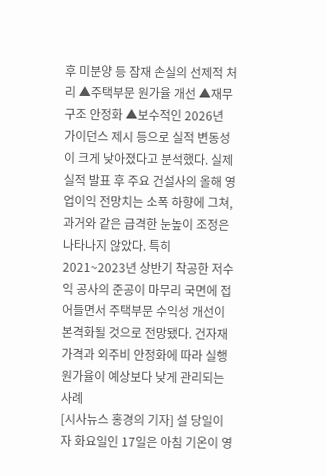후 미분양 등 잠재 손실의 선제적 처리 ▲주택부문 원가율 개선 ▲재무구조 안정화 ▲보수적인 2026년 가이던스 제시 등으로 실적 변동성이 크게 낮아졌다고 분석했다. 실제 실적 발표 후 주요 건설사의 올해 영업이익 전망치는 소폭 하향에 그쳐, 과거와 같은 급격한 눈높이 조정은 나타나지 않았다. 특히 2021~2023년 상반기 착공한 저수익 공사의 준공이 마무리 국면에 접어들면서 주택부문 수익성 개선이 본격화될 것으로 전망됐다. 건자재 가격과 외주비 안정화에 따라 실행 원가율이 예상보다 낮게 관리되는 사례
[시사뉴스 홍경의 기자] 설 당일이자 화요일인 17일은 아침 기온이 영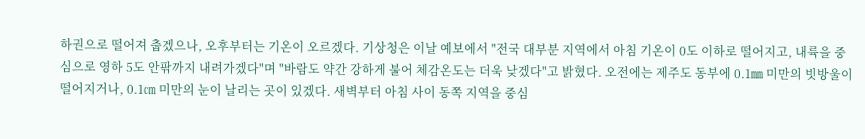하권으로 떨어져 춥겠으나, 오후부터는 기온이 오르겠다. 기상청은 이날 예보에서 "전국 대부분 지역에서 아침 기온이 0도 이하로 떨어지고, 내륙을 중심으로 영하 5도 안팎까지 내려가겠다"며 "바람도 약간 강하게 불어 체감온도는 더욱 낮겠다"고 밝혔다. 오전에는 제주도 동부에 0.1㎜ 미만의 빗방울이 떨어지거나, 0.1㎝ 미만의 눈이 날리는 곳이 있겠다. 새벽부터 아침 사이 동쪽 지역을 중심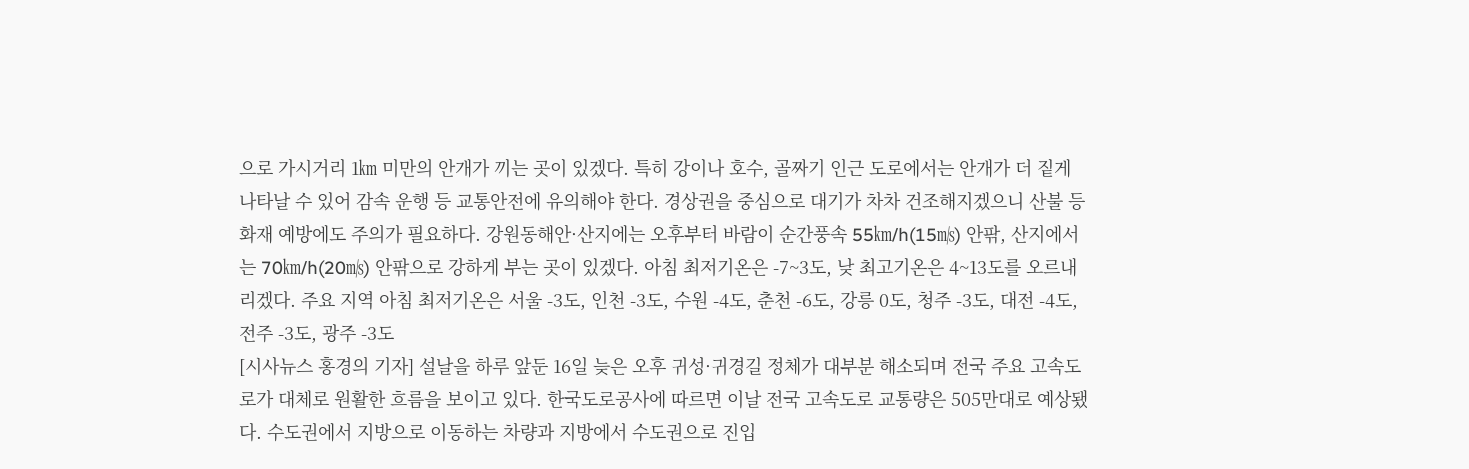으로 가시거리 1㎞ 미만의 안개가 끼는 곳이 있겠다. 특히 강이나 호수, 골짜기 인근 도로에서는 안개가 더 짙게 나타날 수 있어 감속 운행 등 교통안전에 유의해야 한다. 경상권을 중심으로 대기가 차차 건조해지겠으니 산불 등 화재 예방에도 주의가 필요하다. 강원동해안·산지에는 오후부터 바람이 순간풍속 55㎞/h(15㎧) 안팎, 산지에서는 70㎞/h(20㎧) 안팎으로 강하게 부는 곳이 있겠다. 아침 최저기온은 -7~3도, 낮 최고기온은 4~13도를 오르내리겠다. 주요 지역 아침 최저기온은 서울 -3도, 인천 -3도, 수원 -4도, 춘천 -6도, 강릉 0도, 청주 -3도, 대전 -4도, 전주 -3도, 광주 -3도
[시사뉴스 홍경의 기자] 설날을 하루 앞둔 16일 늦은 오후 귀성·귀경길 정체가 대부분 해소되며 전국 주요 고속도로가 대체로 원활한 흐름을 보이고 있다. 한국도로공사에 따르면 이날 전국 고속도로 교통량은 505만대로 예상됐다. 수도권에서 지방으로 이동하는 차량과 지방에서 수도권으로 진입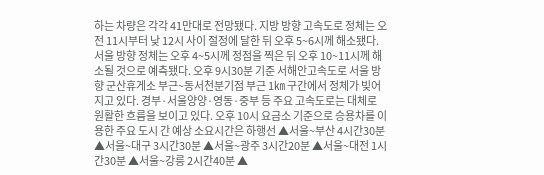하는 차량은 각각 41만대로 전망됐다. 지방 방향 고속도로 정체는 오전 11시부터 낮 12시 사이 절정에 달한 뒤 오후 5~6시께 해소됐다. 서울 방향 정체는 오후 4~5시께 정점을 찍은 뒤 오후 10~11시께 해소될 것으로 예측됐다. 오후 9시30분 기준 서해안고속도로 서울 방향 군산휴게소 부근~동서천분기점 부근 1㎞ 구간에서 정체가 빚어지고 있다. 경부·서울양양·영동·중부 등 주요 고속도로는 대체로 원활한 흐름을 보이고 있다. 오후 10시 요금소 기준으로 승용차를 이용한 주요 도시 간 예상 소요시간은 하행선 ▲서울~부산 4시간30분 ▲서울~대구 3시간30분 ▲서울~광주 3시간20분 ▲서울~대전 1시간30분 ▲서울~강릉 2시간40분 ▲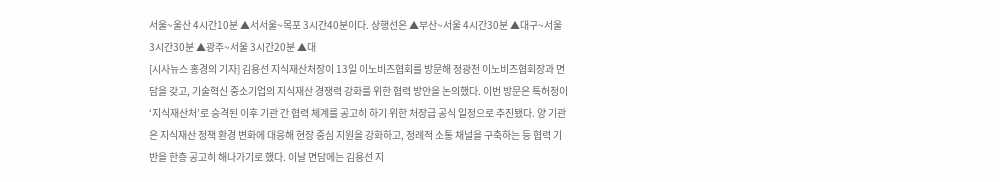서울~울산 4시간10분 ▲서서울~목포 3시간40분이다. 상행선은 ▲부산~서울 4시간30분 ▲대구~서울 3시간30분 ▲광주~서울 3시간20분 ▲대
[시사뉴스 홍경의 기자] 김용선 지식재산처장이 13일 이노비즈협회를 방문해 정광천 이노비즈협회장과 면담을 갖고, 기술혁신 중소기업의 지식재산 경쟁력 강화를 위한 협력 방안을 논의했다. 이번 방문은 특허청이 ‘지식재산처’로 승격된 이후 기관 간 협력 체계를 공고히 하기 위한 처장급 공식 일정으로 추진됐다. 양 기관은 지식재산 정책 환경 변화에 대응해 현장 중심 지원을 강화하고, 정례적 소통 채널을 구축하는 등 협력 기반을 한층 공고히 해나가기로 했다. 이날 면담에는 김용선 지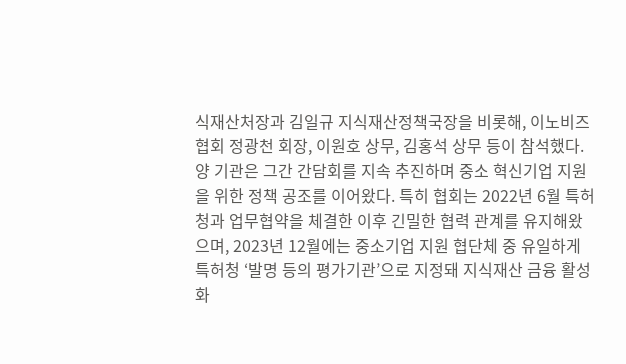식재산처장과 김일규 지식재산정책국장을 비롯해, 이노비즈협회 정광천 회장, 이원호 상무, 김홍석 상무 등이 참석했다. 양 기관은 그간 간담회를 지속 추진하며 중소 혁신기업 지원을 위한 정책 공조를 이어왔다. 특히 협회는 2022년 6월 특허청과 업무협약을 체결한 이후 긴밀한 협력 관계를 유지해왔으며, 2023년 12월에는 중소기업 지원 협단체 중 유일하게 특허청 ‘발명 등의 평가기관’으로 지정돼 지식재산 금융 활성화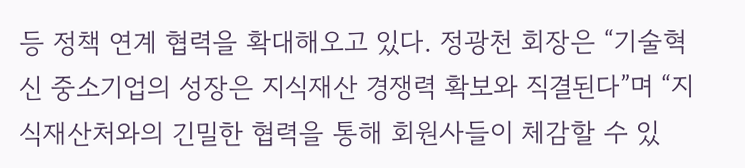등 정책 연계 협력을 확대해오고 있다. 정광천 회장은 “기술혁신 중소기업의 성장은 지식재산 경쟁력 확보와 직결된다”며 “지식재산처와의 긴밀한 협력을 통해 회원사들이 체감할 수 있